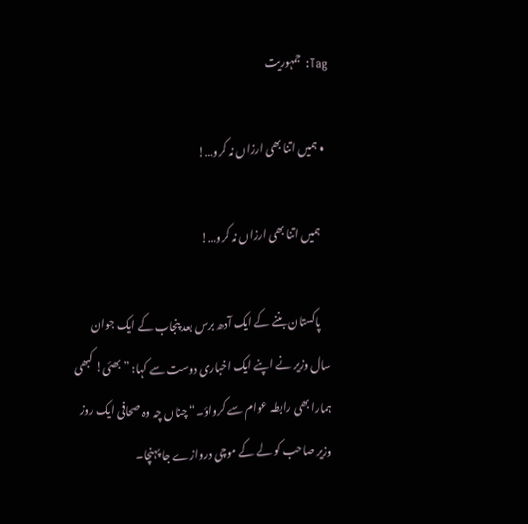Tag: جمہوریت

  • ہمیں اتنا بھی ارزاں نہ کرو…!

    ہمیں اتنا بھی ارزاں نہ کرو…!

    پاکستان بننے کے ایک آدھ برس بعد پنجاب کے ایک جوان سال وزیر نے اپنے ایک اخباری دوست سے کہا: ”بھئی! کبھی ہمارا بھی رابطہ عوام سے کرواؤ۔“ چناں چہ وہ صحافی ایک روز وزیر صاحب کو لے کے موچی دروازے جا پہنچا۔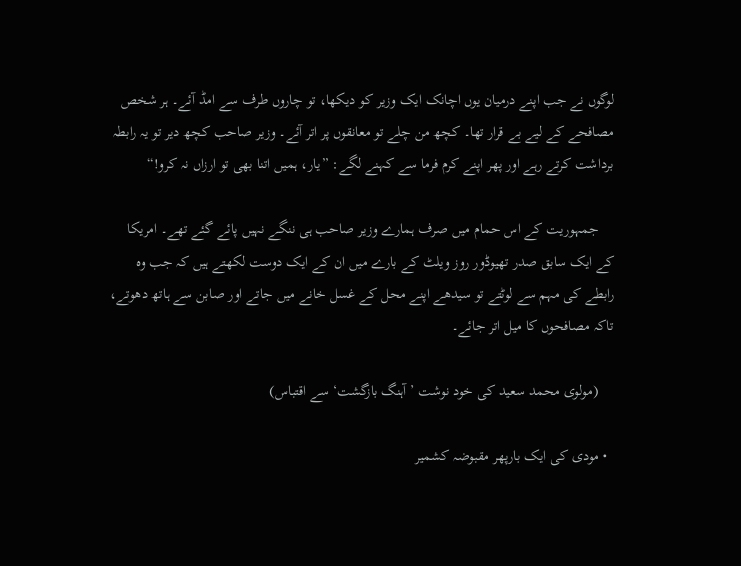لوگوں نے جب اپنے درمیان یوں اچانک ایک وزیر کو دیکھا، تو چاروں طرف سے امڈ آئے۔ ہر شخص مصافحے کے لیے بے قرار تھا۔ کچھ من چلے تو معانقوں پر اتر آئے۔ وزیر صاحب کچھ دیر تو یہ رابطہ برداشت کرتے رہے اور پھر اپنے کرم فرما سے کہنے لگے: ”یار، ہمیں اتنا بھی تو ارزاں نہ کرو!“

    جمہوریت کے اس حمام میں صرف ہمارے وزیر صاحب ہی ننگے نہیں پائے گئے تھے۔ امریکا کے ایک سابق صدر تھیوڈور روز ویلٹ کے بارے میں ان کے ایک دوست لکھتے ہیں کہ جب وہ رابطے کی مہم سے لوٹتے تو سیدھے اپنے محل کے غسل خانے میں جاتے اور صابن سے ہاتھ دھوتے، تاکہ مصافحوں کا میل اتر جائے۔

    (مولوی محمد سعید کی خود نوشت ’آہنگ بازگشت‘ سے اقتباس)

  • مودی کی ایک بارپھر مقبوضہ کشمیر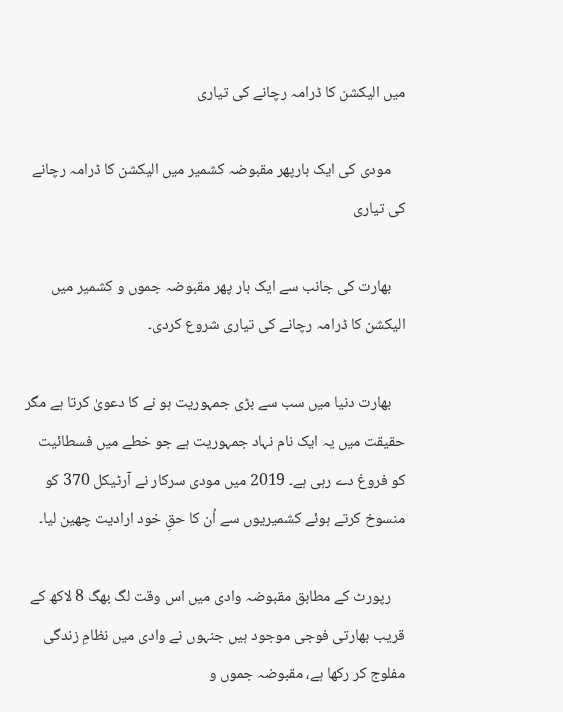میں الیکشن کا ڈرامہ رچانے کی تیاری

    مودی کی ایک بارپھر مقبوضہ کشمیر میں الیکشن کا ڈرامہ رچانے کی تیاری

    بھارت کی جانب سے ایک بار پھر مقبوضہ جموں و کشمیر میں الیکشن کا ڈرامہ رچانے کی تیاری شروع کردی۔

    بھارت دنیا میں سب سے بڑی جمہوریت ہو نے کا دعویٰ کرتا ہے مگر حقیقت میں یہ ایک نام نہاد جمہوریت ہے جو خطے میں فسطائیت کو فروغ دے رہی ہے۔ 2019 میں مودی سرکار نے آرٹیکل 370 کو منسوخ کرتے ہوئے کشمیریوں سے اُن کا حقِ خود ارادیت چھین لیا۔

    رپورٹ کے مطابق مقبوضہ وادی میں اس وقت لگ بھگ 8 لاکھ کے قریب بھارتی فوجی موجود ہیں جنہوں نے وادی میں نظامِ زندگی مفلوج کر رکھا ہے، مقبوضہ جموں و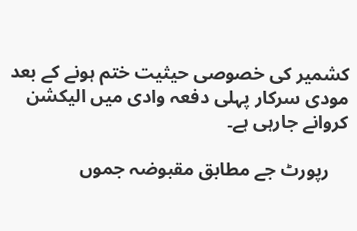کشمیر کی خصوصی حیثیت ختم ہونے کے بعد مودی سرکار پہلی دفعہ وادی میں الیکشن کروانے جارہی ہے۔

    رپورٹ جے مطابق مقبوضہ جموں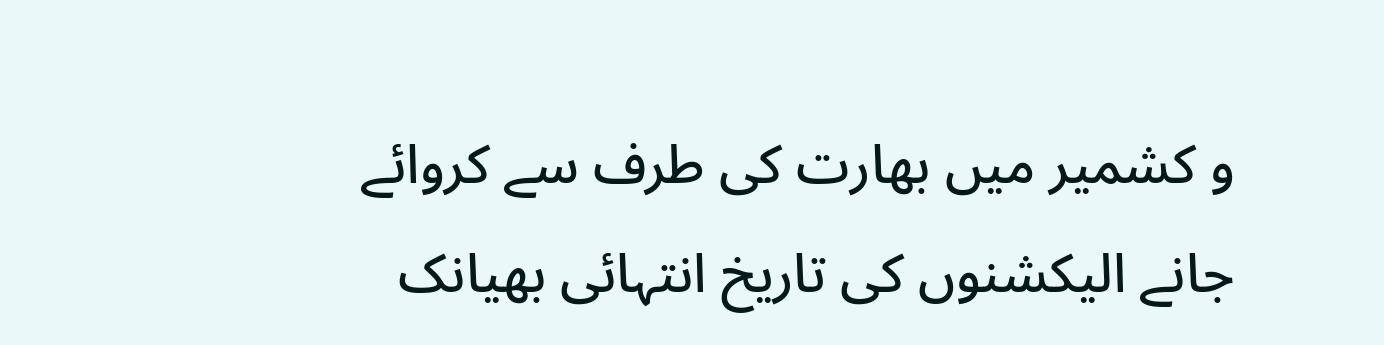و کشمیر میں بھارت کی طرف سے کروائے جانے الیکشنوں کی تاریخ انتہائی بھیانک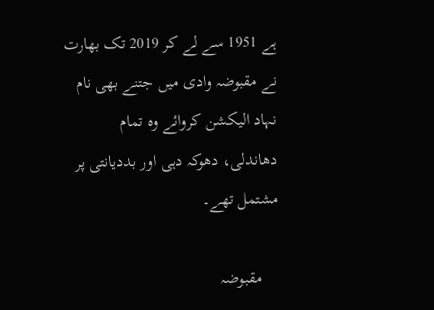ہے 1951 سے لے کر 2019 تک بھارت نے مقبوضہ وادی میں جتنے بھی نام نہاد الیکشن کروائے وہ تمام دھاندلی، دھوکہ دہی اور بددیانتی پر مشتمل تھے۔

    مقبوضہ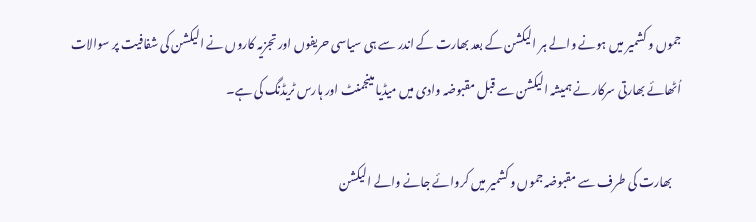جموں و کشمیر میں ہونے والے ہر الیکشن کے بعد بھارت کے اندر سے ہی سیاسی حریفوں اور تجزیہ کاروں نے الیکشن کی شفافیت پر سوالات اُٹھائے بھارتی سرکار نے ہمیشہ الیکشن سے قبل مقبوضہ وادی میں میڈیا مینجمنٹ اور ہارس ٹریڈنگ کی ہے۔

    بھارت کی طرف سے مقبوضہ جموں و کشمیر میں کروائے جانے والے الیکشن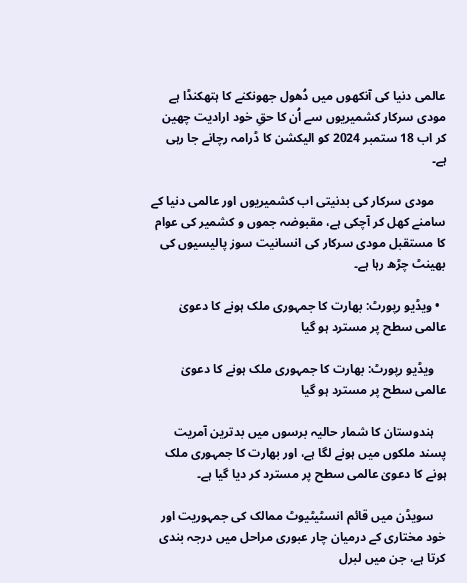عالمی دنیا کی آنکھوں میں دُھول جھونکنے کا ہتھکنڈا ہے مودی سرکار کشمیریوں سے اُن کا حقِ خود ارادیت چھین کر اب 18 ستمبر 2024 کو الیکشن کا ڈرامہ رچانے جا رہی ہے۔

    مودی سرکار کی بدنیتی اب کشمیریوں اور عالمی دنیا کے سامنے کھل کر آچکی ہے، مقبوضہ جموں و کشمیر کی عوام کا مستقبل مودی سرکار کی انسانیت سوز پالیسیوں کی بھینٹ چڑھ رہا ہے۔

  • ویڈیو رپورٹ: بھارت کا جمہوری ملک ہونے کا دعویٰ عالمی سطح پر مسترد ہو گیا

    ویڈیو رپورٹ: بھارت کا جمہوری ملک ہونے کا دعویٰ عالمی سطح پر مسترد ہو گیا

    ہندوستان کا شمار حالیہ برسوں میں بدترین آمریت پسند ملکوں میں ہونے لگا ہے، اور بھارت کا جمہوری ملک ہونے کا دعویٰ عالمی سطح پر مسترد کر دیا گیا ہے۔

    سویڈن میں قائم انسٹیٹیوٹ ممالک کی جمہوریت اور خود مختاری کے درمیان چار عبوری مراحل میں درجہ بندی کرتا ہے، جن میں لبرل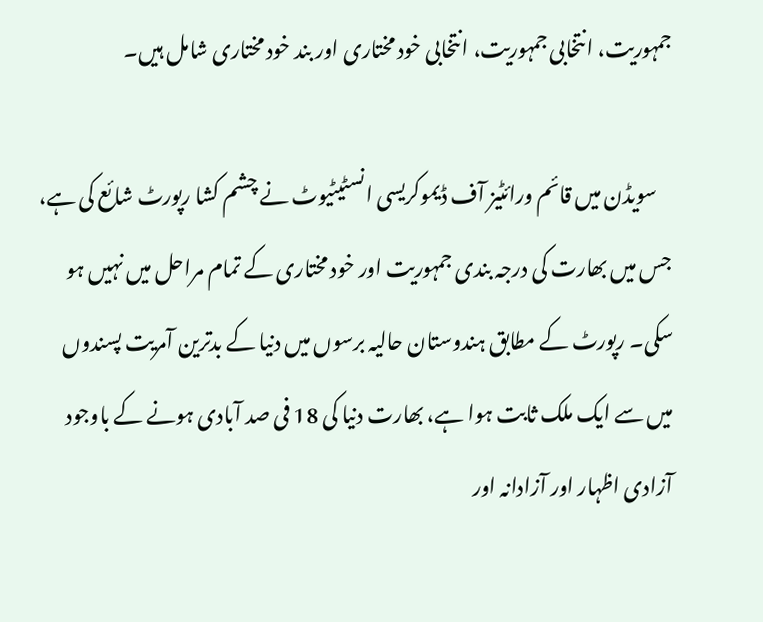جمہوریت، انتخابی جمہوریت، انتخابی خود مختاری اور بند خود مختاری شامل ہیں۔

    سویڈن میں قائم ورائٹیز آف ڈیموکریسی انسٹیٹیوٹ نے چشم کشا رپورٹ شائع کی ہے، جس میں بھارت کی درجہ بندی جمہوریت اور خود مختاری کے تمام مراحل میں نہیں ہو سکی۔ رپورٹ کے مطابق ہندوستان حالیہ برسوں میں دنیا کے بدترین آمریت پسندوں میں سے ایک ملک ثابت ہوا ہے، بھارت دنیا کی 18 فی صد آبادی ہونے کے باوجود آزادی اظہار اور آزادانہ اور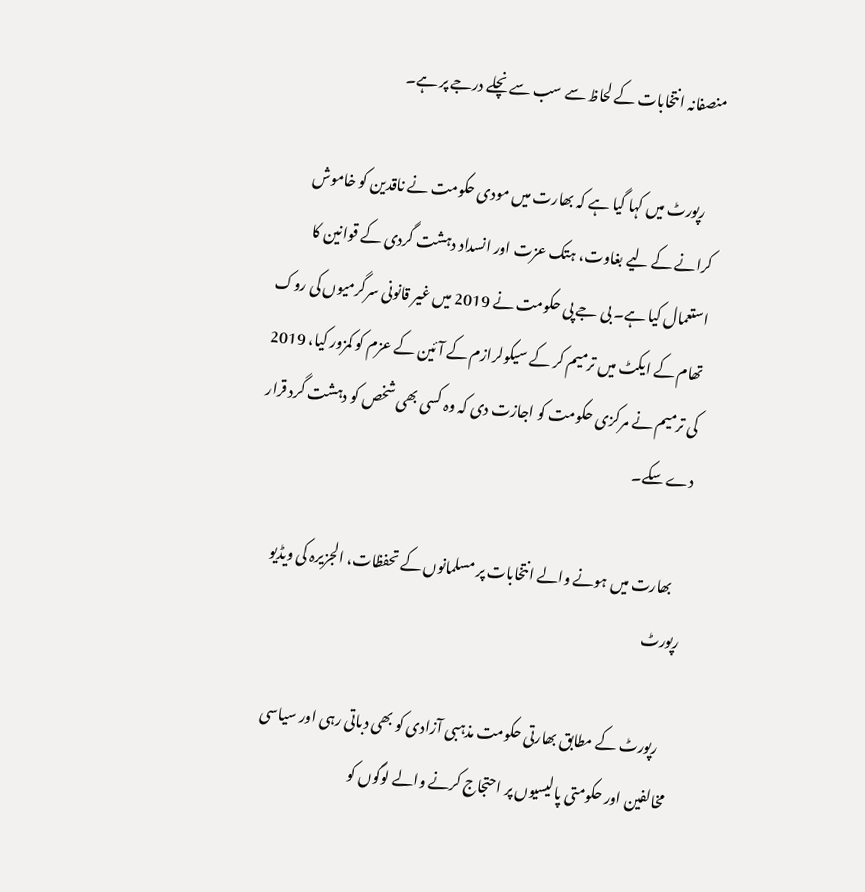منصفانہ انتخابات کے لحاظ سے سب سے نچلے درجے پر ہے۔

    رپورٹ میں کہا گیا ہے کہ بھارت میں مودی حکومت نے ناقدین کو خاموش کرانے کے لیے بغاوت، ہتک عزت اور انسداد دہشت گردی کے قوانین کا استعمال کیا ہے۔ بی جے پی حکومت نے 2019 میں غیر قانونی سرگرمیوں کی روک تھام کے ایکٹ میں ترمیم کر کے سیکولرازم کے آئین کے عزم کو کمزور کیا، 2019 کی ترمیم نے مرکزی حکومت کو اجازت دی کہ وہ کسی بھی شخص کو دہشت گرد قرار دے سکے۔

    بھارت میں ہونے والے انتخابات پر مسلمانوں کے تحفظات، الجزیرہ کی ویڈیو رپورٹ

    رپورٹ کے مطابق بھارتی حکومت مذہبی آزادی کو بھی دباتی رہی اور سیاسی مخالفین اور حکومتی پالیسیوں پر احتجاج کرنے والے لوگوں کو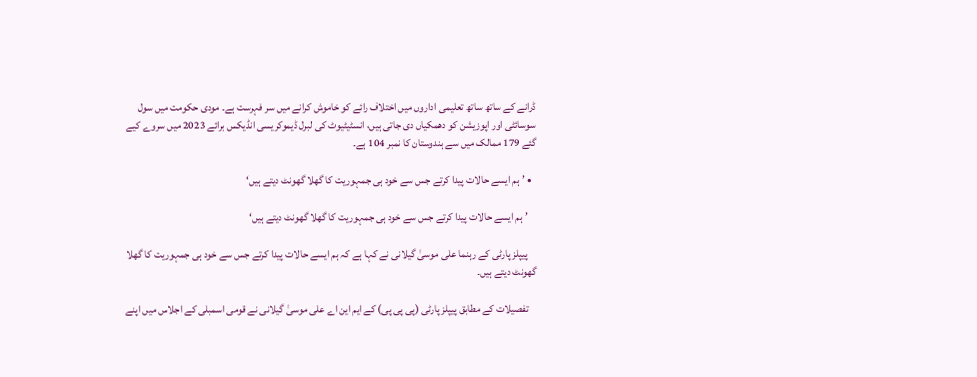ڈرانے کے ساتھ ساتھ تعلیمی اداروں میں اختلاف رائے کو خاموش کرانے میں سر فہرست ہے۔ مودی حکومت میں سول سوسائٹی اور اپوزیشن کو دھمکیاں دی جاتی ہیں، انسٹیٹیوٹ کی لبرل ڈیموکریسی انڈیکس برائے 2023 میں سروے کیے گئے 179 ممالک میں سے ہندوستان کا نمبر 104 ہے۔

  • ’ہم ایسے حالات پیدا کرتے جس سے خود ہی جمہوریت کا گھلا گھونٹ دیتے ہیں‘

    ’ہم ایسے حالات پیدا کرتے جس سے خود ہی جمہوریت کا گھلا گھونٹ دیتے ہیں‘

    پیپلز پارٹی کے رہنما علی موسیٰ گیلانی نے کہا ہے کہ ہم ایسے حالات پیدا کرتے جس سے خود ہی جمہوریت کا گھلا گھونٹ دیتے ہیں۔

    تفصیلات کے مطابق پیپلز پارٹی (پی پی پی) کے ایم این اے علی موسیٰ گیلانی نے قومی اسمبلی کے اجلاس میں اپنے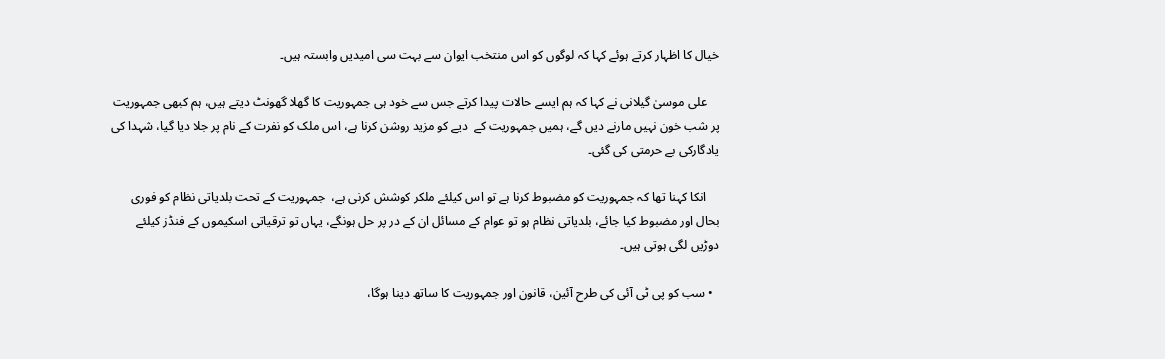خیال کا اظہار کرتے ہوئے کہا کہ لوگوں کو اس منتخب ایوان سے بہت سی امیدیں وابستہ ہیں۔

    علی موسیٰ گیلانی نے کہا کہ ہم ایسے حالات پیدا کرتے جس سے خود ہی جمہوریت کا گھلا گھونٹ دیتے ہیں، ہم کبھی جمہوریت پر شب خون نہیں مارنے دیں گے، ہمیں جمہوریت کے  دیے کو مزید روشن کرنا ہے، اس ملک کو نفرت کے نام پر جلا دیا گیا، شہدا کی یادگارکی بے حرمتی کی گئی۔

    انکا کہنا تھا کہ جمہوریت کو مضبوط کرنا ہے تو اس کیلئے ملکر کوشش کرنی ہے،  جمہوریت کے تحت بلدیاتی نظام کو فوری بحال اور مضبوط کیا جائے، بلدیاتی نظام ہو تو عوام کے مسائل ان کے در پر حل ہونگے، یہاں تو ترقیاتی اسکیموں کے فنڈز کیلئے دوڑیں لگی ہوتی ہیں۔

  • سب کو پی ٹی آئی کی طرح آئین، قانون اور جمہوریت کا ساتھ دینا ہوگا،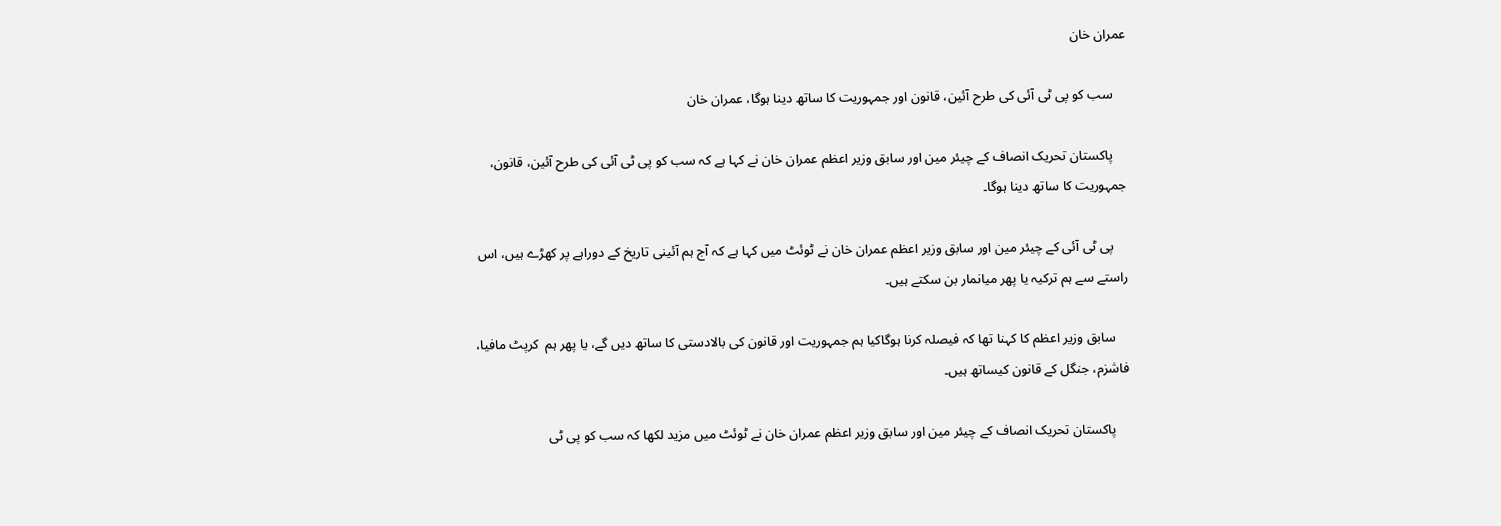عمران خان

    سب کو پی ٹی آئی کی طرح آئین، قانون اور جمہوریت کا ساتھ دینا ہوگا، عمران خان

    پاکستان تحریک انصاف کے چیئر مین اور سابق وزیر اعظم عمران خان نے کہا ہے کہ سب کو پی ٹی آئی کی طرح آئین، قانون، جمہوریت کا ساتھ دینا ہوگا۔

    پی ٹی آئی کے چیئر مین اور سابق وزیر اعظم عمران خان نے ٹوئٹ میں کہا ہے کہ آج ہم آئینی تاریخ کے دوراہے پر کھڑے ہیں، اس راستے سے ہم ترکیہ یا پھر میانمار بن سکتے ہیں۔

    سابق وزیر اعظم کا کہنا تھا کہ فیصلہ کرنا ہوگاکیا ہم جمہوریت اور قانون کی بالادستی کا ساتھ دیں گے، یا پھر ہم  کرپٹ مافیا، فاشزم، جنگل کے قانون کیساتھ ہیں۔

    پاکستان تحریک انصاف کے چیئر مین اور سابق وزیر اعظم عمران خان نے ٹوئٹ میں مزید لکھا کہ سب کو پی ٹی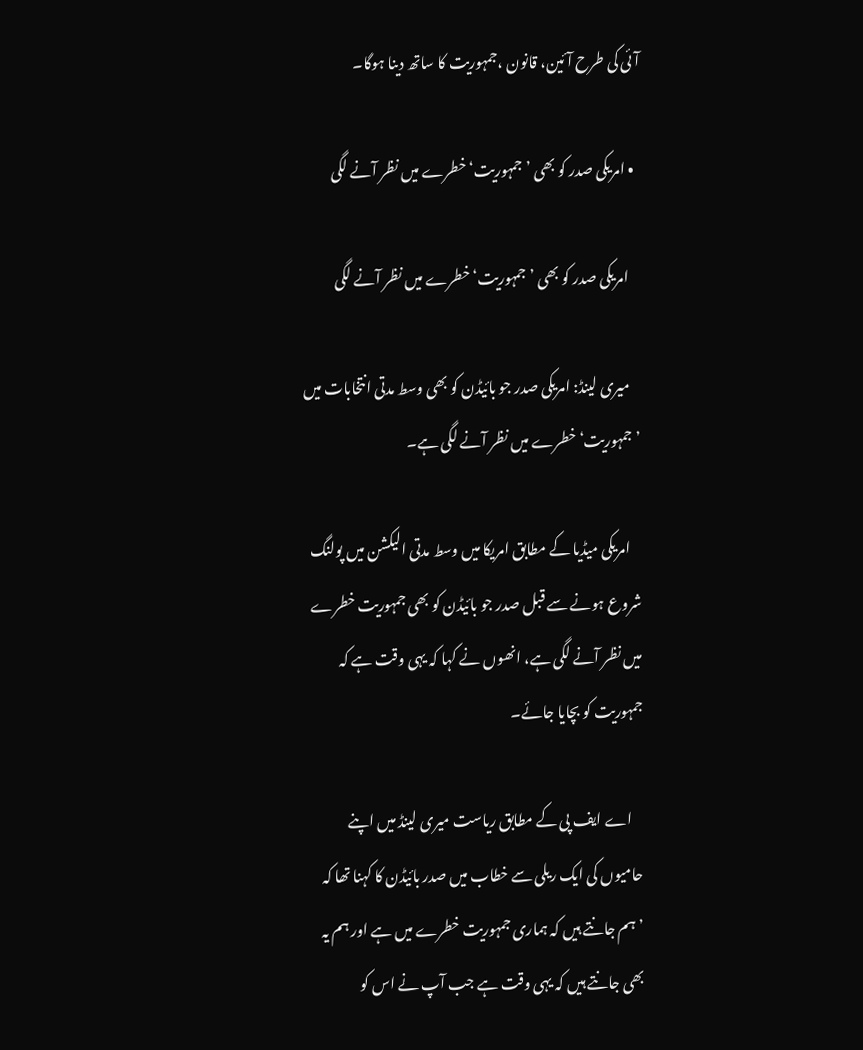آئی کی طرح آئین، قانون ،جمہوریت کا ساتھ دینا ہوگا۔

  • امریکی صدر کو بھی ’جمہوریت‘ خطرے میں نظر آنے لگی

    امریکی صدر کو بھی ’جمہوریت‘ خطرے میں نظر آنے لگی

    میری لینڈ: امریکی صدر جو بائیڈن کو بھی وسط مدتی انتخابات میں ’جمہوریت‘ خطرے میں نظر آنے لگی ہے۔

    امریکی میڈیا کے مطابق امریکا میں وسط مدتی الیکشن میں پولنگ شروع ہونے سے قبل صدر جو بائیڈن کو بھی جمہوریت خطرے میں نظر آنے لگی ہے، انھوں نے کہا کہ یہی وقت ہے کہ جمہوریت کو بچایا جائے۔

    اے ایف پی کے مطابق ریاست میری لینڈ میں اپنے حامیوں کی ایک ریلی سے خطاب میں صدر بائیڈن کا کہنا تھا کہ ’ہم جانتے ہیں کہ ہماری جمہوریت خطرے میں ہے اور ہم یہ بھی جانتے ہیں کہ یہی وقت ہے جب آپ نے اس کو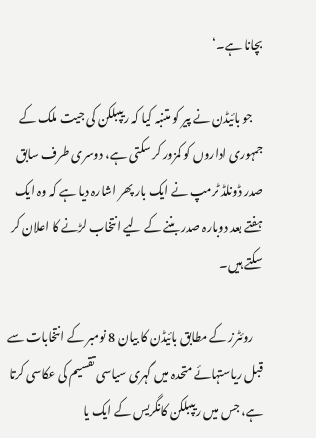بچانا ہے۔‘

    جو بائیڈن نے پیر کو متنبہ کیا کہ ریپبلکن کی جیت ملک کے جمہوری اداروں کو کمزور کر سکتی ہے، دوسری طرف سابق صدر ڈونلڈ ٹرمپ نے ایک بار پھر اشارہ دیا ہے کہ وہ ایک ہفتے بعد دوبارہ صدر بننے کے لیے انتخاب لڑنے کا اعلان کر سکتے ہیں۔

    روئٹرز کے مطابق بائیڈن کا بیان 8 نومبر کے انتخابات سے قبل ریاستہائے متحدہ میں گہری سیاسی تقسیم کی عکاسی کرتا ہے، جس میں ریپبلکن کانگریس کے ایک یا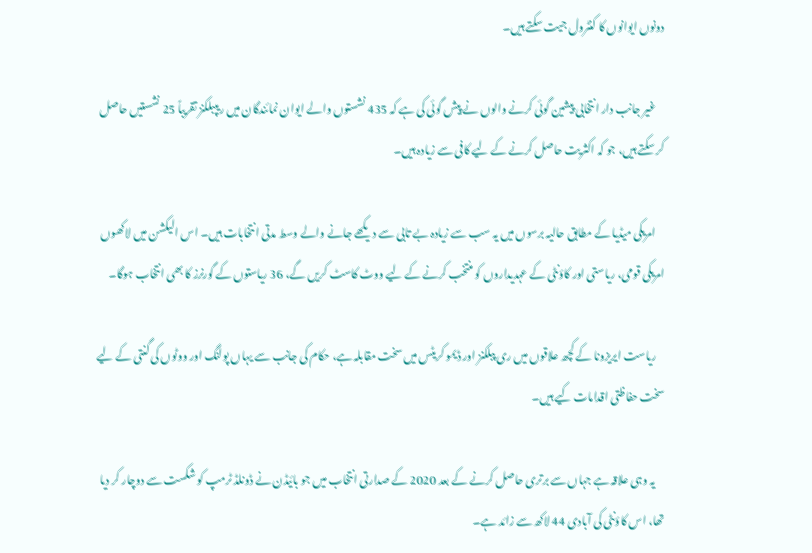دونوں ایوانوں کا کنٹرول جیت سکتے ہیں۔

    غیر جانب دار انتخابی پیشین گوئی کرنے والوں نے پیش گوئی کی ہے کہ 435 نشستوں والے ایوان نمائندگان میں ریپبلکنز تقریباً 25 نشستیں حاصل کر سکتے ہیں، جو کہ اکثریت حاصل کرنے کے لیے کافی سے زیادہ ہیں۔

    امریکی میڈیا کے مطابق حالیہ برسوں میں یہ سب سے زیادہ بے تابی سے دیکھے جانے والے وسط مدتی انتخابات ہیں۔ اس الیکشن میں لاکھوں امریکی قومی، ریاستی اور کاؤنٹی کے عہدیداروں کو منتخب کرنے کے لیے ووٹ کاسٹ کریں گے، 36 ریاستوں کے گورنرز کا بھی انتخاب ہوگا۔

    ریاست ایریزونا کے کچھ علاقوں میں ری پبلکنز اور ڈیمو کریٹس میں سخت مقابلہ ہے، حکام کی جانب سے یہاں پولنگ اور ووٹوں کی گنتی کے لیے سخت حفاظتی اقدامات کیے ہیں۔

    یہ وہی علاقہ ہے جہاں سے برتری حاصل کرنے کے بعد 2020 کے صدارتی انتخاب میں جو بائیڈن نے ڈونلڈ ٹرمپ کو شکست سے دوچار کر دیا تھا، اس کاؤنٹی کی آبادی 44 لاکھ سے زائد ہے۔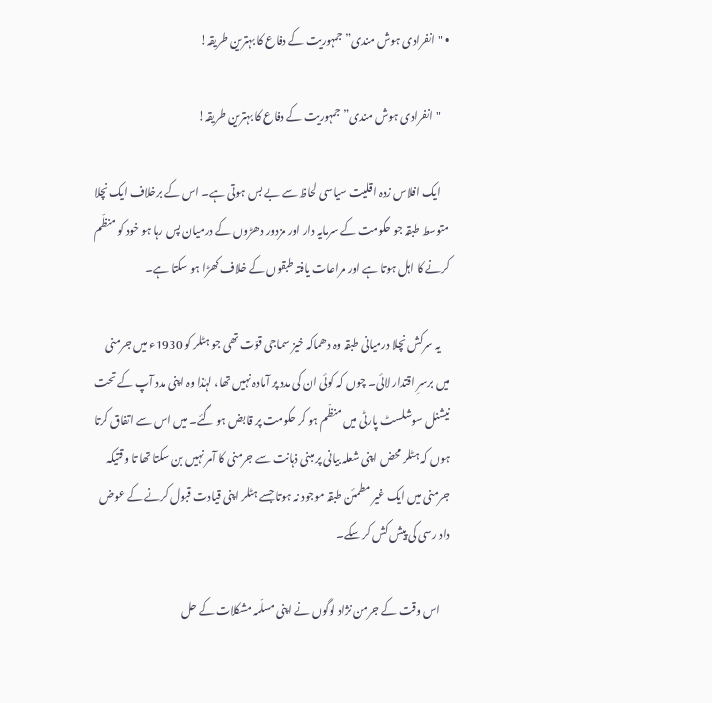• "انفرادی ہوش مندی” جمہوریت کے دفاع کا بہترین طریقہ!

    "انفرادی ہوش مندی” جمہوریت کے دفاع کا بہترین طریقہ!

    ایک افلاس زدہ اقلیت سیاسی لحاظ سے بے بس ہوتی ہے۔ اس کے برخلاف ایک نچلا متوسط طبقہ جو حکومت کے سرمایہ دار اور مزدور دھڑوں کے درمیان پس رہا ہو خود کو منظّم کرنے کا اہل ہوتا ہے اور مراعات یافتہ طبقوں کے خلاف کھڑا ہو سکتا ہے۔

    یہ سرکش نچلا درمیانی طبقہ وہ دھماکہ خیز سماجی قوّت تھی جو ہٹلر کو 1930ء میں جرمنی میں برسرِ اقتدار لائی۔ چوں کہ کوئی ان کی مدد پر آمادہ نہیں تھا، لہٰذا وہ اپنی مدد آپ کے تحت نیشنل سوشلسٹ پارٹی میں منظّم ہو کر حکومت پر قابض ہو گئے۔ میں اس سے اتفاق کرتا ہوں کہ ہٹلر محض اپنی شعلہ بیانی پر مبنی ذہانت سے جرمنی کا آمر نہیں بن سکتا تھا تا وقتیکہ جرمنی میں ایک غیر مطمئن طبقہ موجود نہ ہوتا جسے ہٹلر اپنی قیادت قبول کرنے کے عوض داد رسی کی پیش کش کر سکے۔

    اس وقت کے جرمن نژاد لوگوں نے اپنی مسلّمہ مشکلات کے حل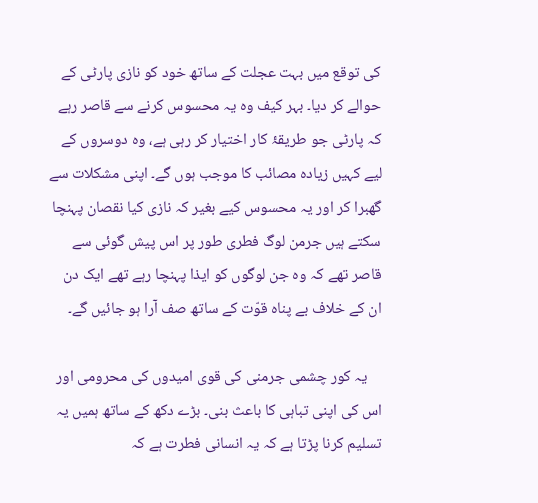کی توقع میں بہت عجلت کے ساتھ خود کو نازی پارٹی کے حوالے کر دیا۔ بہر کیف وہ یہ محسوس کرنے سے قاصر رہے کہ پارٹی جو طریقۂ کار اختیار کر رہی ہے، وہ دوسروں کے لیے کہیں زیادہ مصائب کا موجب ہوں گے۔ اپنی مشکلات سے گھبرا کر اور یہ محسوس کیے بغیر کہ نازی کیا نقصان پہنچا سکتے ہیں جرمن لوگ فطری طور پر اس پیش گوئی سے قاصر تھے کہ وہ جن لوگوں کو ایذا پہنچا رہے تھے ایک دن ان کے خلاف بے پناہ قوّت کے ساتھ صف آرا ہو جائیں گے۔

    یہ کور چشمی جرمنی کی قوی امیدوں کی محرومی اور اس کی اپنی تباہی کا باعث بنی۔ بڑے دکھ کے ساتھ ہمیں یہ تسلیم کرنا پڑتا ہے کہ یہ انسانی فطرت ہے کہ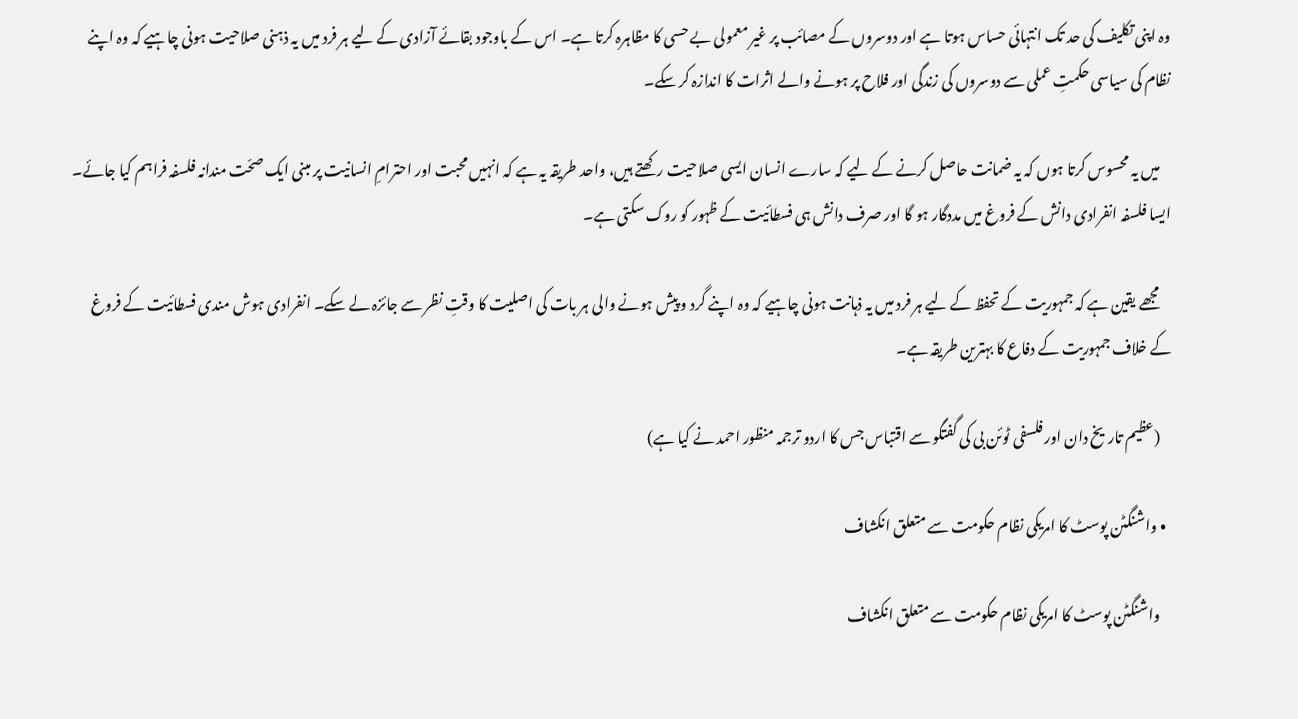وہ اپنی تکلیف کی حد تک انتہائی حساس ہوتا ہے اور دوسروں کے مصائب پر غیر معمولی بے حسی کا مظاہرہ کرتا ہے۔ اس کے باوجود بقائے آزادی کے لیے ہر فرد میں یہ ذہنی صلاحیت ہونی چاہیے کہ وہ اپنے نظام کی سیاسی حکمتِ عملی سے دوسروں کی زندگی اور فلاح پر ہونے والے اثرات کا اندازہ کر سکے۔

    میں یہ محسوس کرتا ہوں کہ یہ ضمانت حاصل کرنے کے لیے کہ سارے انسان ایسی صلاحیت رکھتے ہیں، واحد طریقہ یہ ہے کہ انہیں محبت اور احترامِ انسانیت پر مبنی ایک صحّت مندانہ فلسفہ فراہم کیا جائے۔ ایسا فلسفہ انفرادی دانش کے فروغ میں مددگار ہو گا اور صرف دانش ہی فسطائیت کے ظہور کو روک سکتی ہے۔

    مجھے یقین ہے کہ جمہوریت کے تحفظ کے لیے ہر فرد میں یہ ذہانت ہونی چاہیے کہ وہ اپنے گرد و پیش ہونے والی ہر بات کی اصلیت کا وقتِ نظر سے جائزہ لے سکے۔ انفرادی ہوش مندی فسطائیت کے فروغ کے خلاف جمہوریت کے دفاع کا بہترین طریقہ ہے۔

    (عظیم تاریخ دان اور فلسفی ٹوئن بی کی گفتگو سے اقتباس جس کا اردو ترجمہ منظور احمد نے کیا ہے)

  • واشنگٹن پوسٹ کا امریکی نظام حکومت سے متعلق انکشاف

    واشنگٹن پوسٹ کا امریکی نظام حکومت سے متعلق انکشاف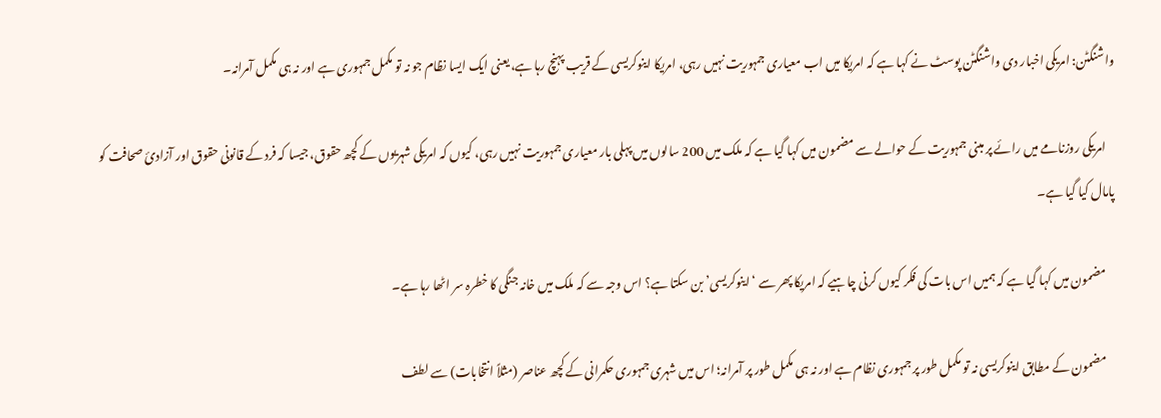واشنگٹن: امریکی اخبار دی واشنگٹن پوسٹ نے کہا ہے کہ امریکا میں اب معیاری جمہوریت نہیں رہی، امریکا اینوکریسی کے قریب پہنچ رہا ہے، یعنی ایک ایسا نظام جو نہ تو مکمل جمہوری ہے اور نہ ہی مکمل آمرانہ۔

    امریکی روزنامے میں رائے پر مبنی جمہوریت کے حوالے سے مضمون میں کہا گیا ہے کہ ملک میں 200 سالوں میں پہلی بار معیاری جمہوریت نہیں رہی، کیوں کہ امریکی شہریوں کے کچھ حقوق، جیسا کہ فرد کے قانونی حقوق اور آزادئ صحافت کو پامال کیا گیا ہے۔

    مضمون میں کہا گیا ہے کہ ہمیں اس بات کی فکر کیوں کرنی چاہیے کہ امریکا پھر سے ‘اینوکریسی’ بن سکتا ہے؟ اس وجہ سے کہ ملک میں خانہ جنگی کا خطرہ سر اٹھا رہا ہے۔

    مضمون کے مطابق اینوکریسی نہ تو مکمل طور پر جمہوری نظام ہے اور نہ ہی مکمل طور پر آمرانہ؛ اس میں شہری جمہوری حکمرانی کے کچھ عناصر (مثلاً انتخابات) سے لطف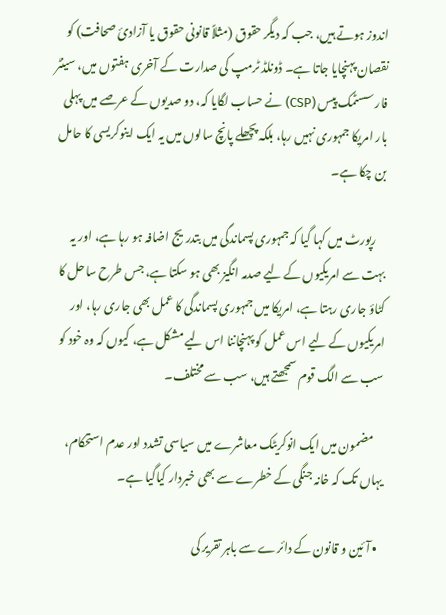اندوز ہوتے ہیں، جب کہ دیگر حقوق (مثلاً قانونی حقوق یا آزادئ صحافت) کو نقصان پہنچایا جاتا ہے۔ ڈونلڈ ٹرمپ کی صدارت کے آخری ہفتوں میں، سینٹر فار سسٹمک پیس (CSP) نے حساب لگایا کہ، دو صدیوں کے عرصے میں پہلی بار امریکا جمہوری نہیں رہا، بلکہ پچھلے پانچ سالوں میں یہ ایک اینوکریسی کا حامل بن چکا ہے۔

    رپورٹ میں کہا گیا کہ جمہوری پسماندگی میں بتدریج اضافہ ہو رہا ہے، اور یہ بہت سے امریکیوں کے لیے صدمہ انگیز بھی ہو سکتا ہے، جس طرح ساحل کا کٹاؤ جاری رہتا ہے، امریکا میں جمہوری پسماندگی کا عمل بھی جاری رہا، اور امریکیوں کے لیے اس عمل کو پہنچاننا اس لیے مشکل ہے، کیوں کہ وہ خود کو سب سے الگ قوم سمجھتے ہیں، سب سے مختلف۔

    مضمون میں ایک انوکریٹک معاشرے میں سیاسی تشدد اور عدم استحکام، یہاں تک کہ خانہ جنگی کے خطرے سے بھی خبردار کیاگیا ہے۔

  • آئین و قانون کے دائرے سے باہر تقریر کی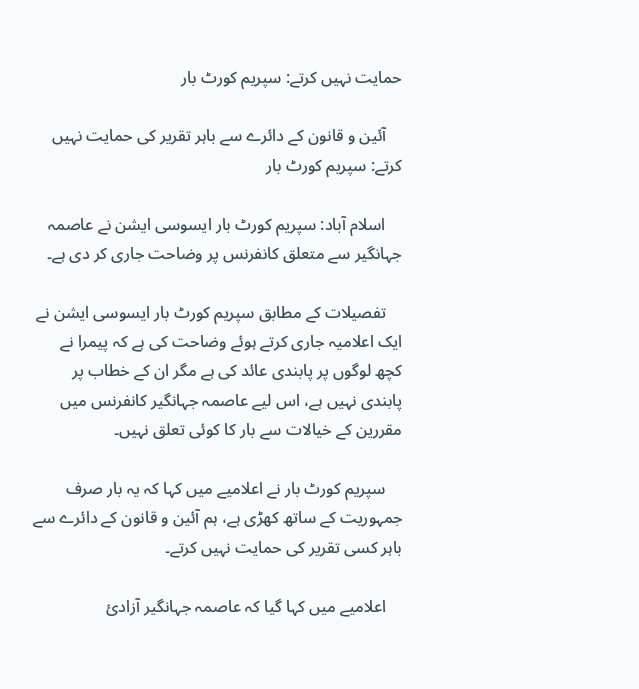حمایت نہیں کرتے: سپریم کورٹ بار

    آئین و قانون کے دائرے سے باہر تقریر کی حمایت نہیں کرتے: سپریم کورٹ بار

    اسلام آباد: سپریم کورٹ بار ایسوسی ایشن نے عاصمہ جہانگیر سے متعلق کانفرنس پر وضاحت جاری کر دی ہے۔

    تفصیلات کے مطابق سپریم کورٹ بار ایسوسی ایشن نے ایک اعلامیہ جاری کرتے ہوئے وضاحت کی ہے کہ پیمرا نے کچھ لوگوں پر پابندی عائد کی ہے مگر ان کے خطاب پر پابندی نہیں ہے، اس لیے عاصمہ جہانگیر کانفرنس میں مقررین کے خیالات سے بار کا کوئی تعلق نہیں۔

    سپریم کورٹ بار نے اعلامیے میں کہا کہ یہ بار صرف جمہوریت کے ساتھ کھڑی ہے، ہم آئین و قانون کے دائرے سے باہر کسی تقریر کی حمایت نہیں کرتے۔

    اعلامیے میں کہا گیا کہ عاصمہ جہانگیر آزادئ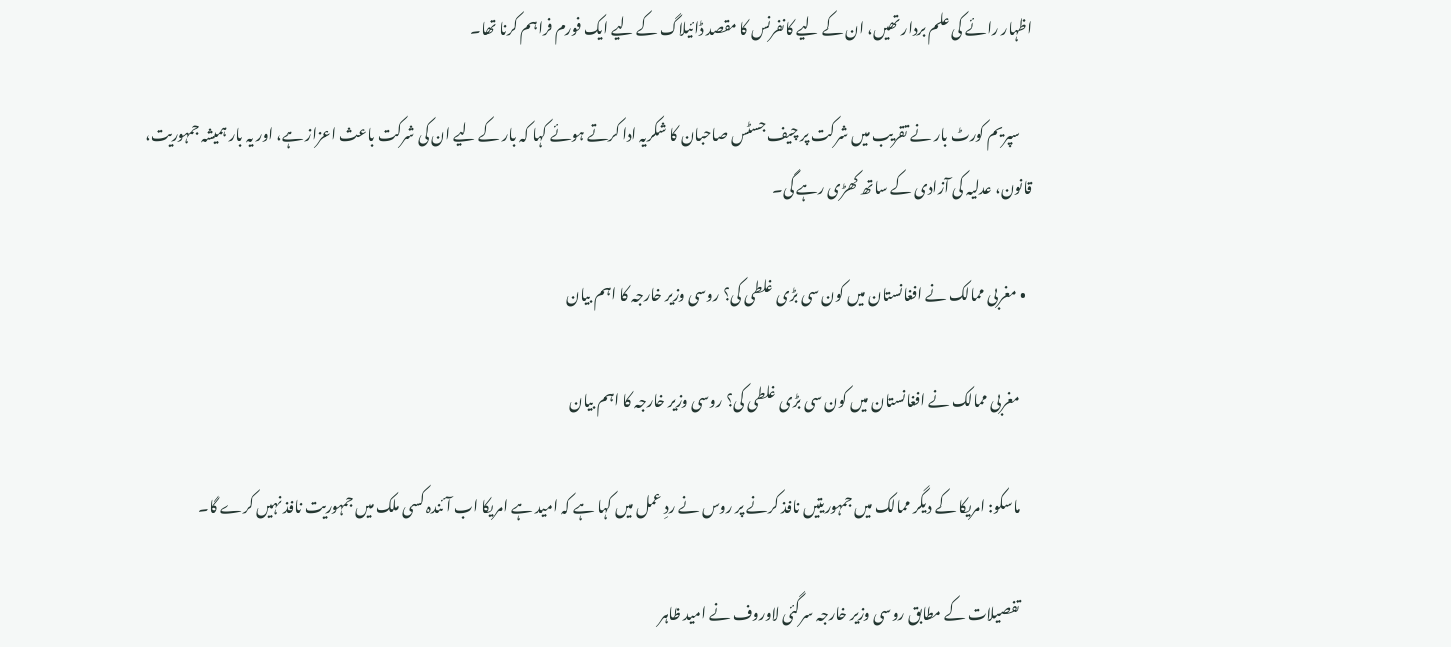اظہار رائے کی علم بردار تھیں، ان کے لیے کانفرنس کا مقصد ڈائیلاگ کے لیے ایک فورم فراہم کرنا تھا۔

    سپریم کورٹ بار نے تقریب میں شرکت پر چیف جسٹس صاحبان کا شکریہ ادا کرتے ہوئے کہا کہ بار کے لیے ان کی شرکت باعث اعزاز ہے، اور یہ بار ہمیشہ جمہوریت، قانون، عدلیہ کی آزادی کے ساتھ کھڑی رہے گی۔

  • مغربی ممالک نے افغانستان میں کون سی بڑی غلطی کی؟ روسی وزیر خارجہ کا اہم بیان

    مغربی ممالک نے افغانستان میں کون سی بڑی غلطی کی؟ روسی وزیر خارجہ کا اہم بیان

    ماسکو: امریکا کے دیگر ممالک میں جمہوریتیں نافذ کرنے پر روس نے ردِ عمل میں کہا ہے کہ امید ہے امریکا اب آئندہ کسی ملک میں جمہوریت نافذ نہیں کرے گا۔

    تفصیلات کے مطابق روسی وزیر خارجہ سرگئی لاوروف نے امید ظاہر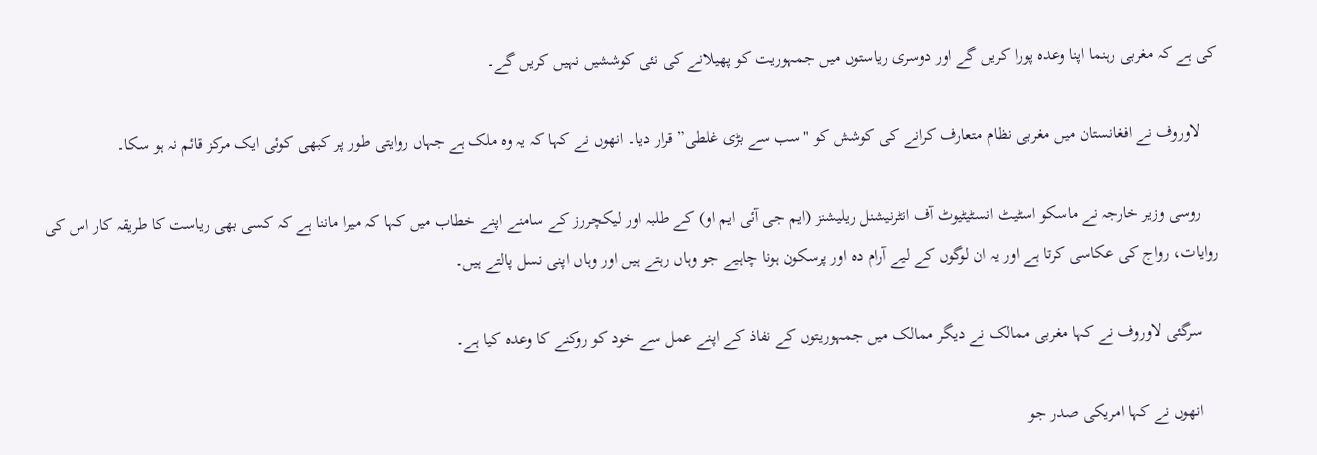کی ہے کہ مغربی رہنما اپنا وعدہ پورا کریں گے اور دوسری ریاستوں میں جمہوریت کو پھیلانے کی نئی کوششیں نہیں کریں گے۔

    لاوروف نے افغانستان میں مغربی نظام متعارف کرانے کی کوشش کو "سب سے بڑی غلطی” قرار دیا۔ انھوں نے کہا کہ یہ وہ ملک ہے جہاں روایتی طور پر کبھی کوئی ایک مرکز قائم نہ ہو سکا۔

    روسی وزیر خارجہ نے ماسکو اسٹیٹ انسٹیٹیوٹ آف انٹرنیشنل ریلیشنز (ایم جی آئی ایم او) کے طلبہ اور لیکچررز کے سامنے اپنے خطاب میں کہا کہ میرا ماننا ہے کہ کسی بھی ریاست کا طریقہ کار اس کی روایات، رواج کی عکاسی کرتا ہے اور یہ ان لوگوں کے لیے آرام دہ اور پرسکون ہونا چاہیے جو وہاں رہتے ہیں اور وہاں اپنی نسل پالتے ہیں۔

    سرگئی لاوروف نے کہا مغربی ممالک نے دیگر ممالک میں جمہوریتوں کے نفاذ کے اپنے عمل سے خود کو روکنے کا وعدہ کیا ہے۔

    انھوں نے کہا امریکی صدر جو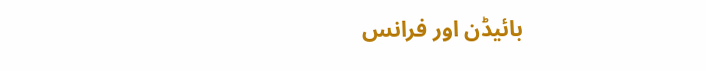بائیڈن اور فرانس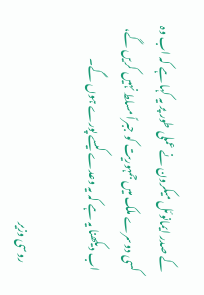کے صدر ایمانوئل میکرون نے عملی طور پر یہ کہا ہے کہ اب وہ کسی دوسرے ملک میں جمہوریت کو جبراً مسلط نہیں کریں گے، اب دیکھنا یہ ہے کہ یہ وعدے کیسے پورے ہوں گے۔

    روسی وزیر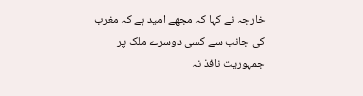خارجہ نے کہا کہ مجھے امید ہے کہ مغرب کی جانب سے کسی دوسرے ملک پر جمہوریت نافذ نہ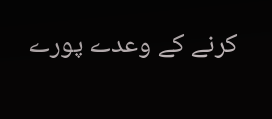کرنے کے وعدے پورے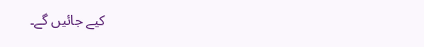کیے جائیں گے۔